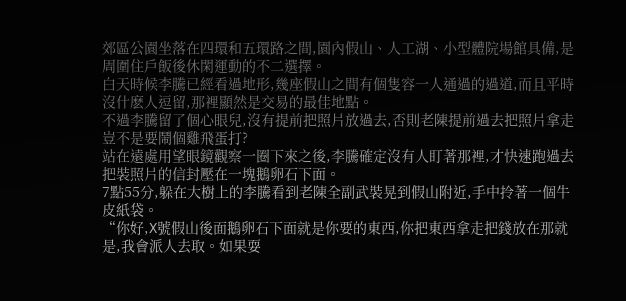郊區公園坐落在四環和五環路之間,園內假山、人工湖、小型體院場館具備,是周圍住戶飯後休閑運動的不二選擇。
白天時候李騰已經看過地形,幾座假山之間有個隻容一人通過的過道,而且平時沒什麽人逗留,那裡顯然是交易的最佳地點。
不過李騰留了個心眼兒,沒有提前把照片放過去,否則老陳提前過去把照片拿走豈不是要鬧個雞飛蛋打?
站在遠處用望眼鏡觀察一圈下來之後,李騰確定沒有人盯著那裡,才快速跑過去把裝照片的信封壓在一塊鵝卵石下面。
7點55分,躲在大樹上的李騰看到老陳全副武裝晃到假山附近,手中拎著一個牛皮紙袋。
“你好,X號假山後面鵝卵石下面就是你要的東西,你把東西拿走把錢放在那就是,我會派人去取。如果耍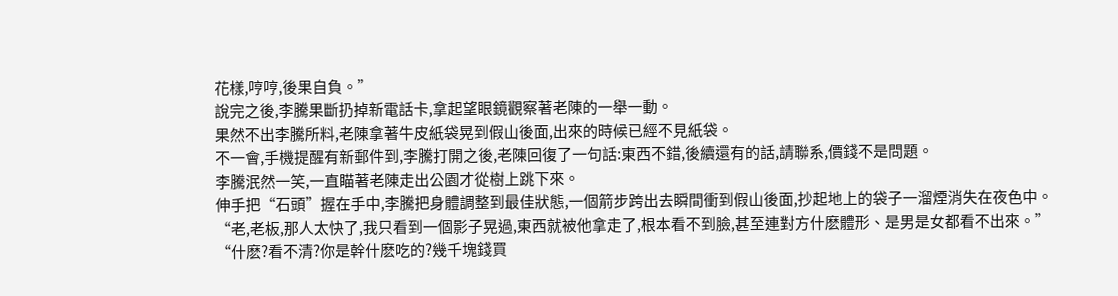花樣,哼哼,後果自負。”
說完之後,李騰果斷扔掉新電話卡,拿起望眼鏡觀察著老陳的一舉一動。
果然不出李騰所料,老陳拿著牛皮紙袋晃到假山後面,出來的時候已經不見紙袋。
不一會,手機提醒有新郵件到,李騰打開之後,老陳回復了一句話:東西不錯,後續還有的話,請聯系,價錢不是問題。
李騰泯然一笑,一直瞄著老陳走出公園才從樹上跳下來。
伸手把“石頭”握在手中,李騰把身體調整到最佳狀態,一個箭步跨出去瞬間衝到假山後面,抄起地上的袋子一溜煙消失在夜色中。
“老,老板,那人太快了,我只看到一個影子晃過,東西就被他拿走了,根本看不到臉,甚至連對方什麽體形、是男是女都看不出來。”
“什麽?看不清?你是幹什麽吃的?幾千塊錢買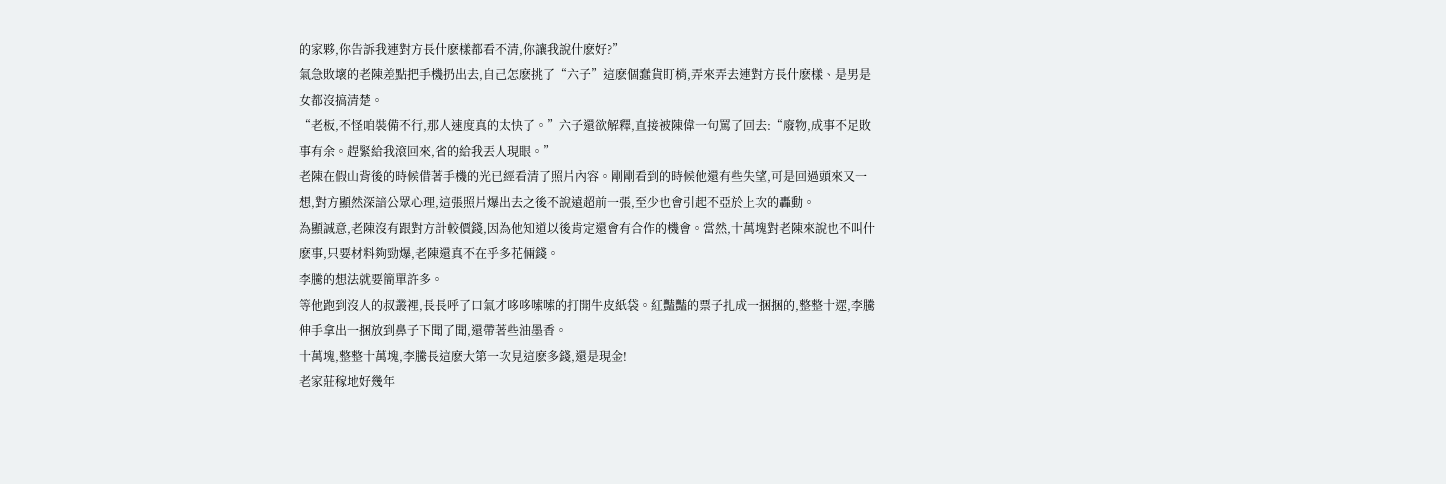的家夥,你告訴我連對方長什麽樣都看不清,你讓我說什麽好?”
氣急敗壞的老陳差點把手機扔出去,自己怎麽挑了“六子”這麽個蠢貨盯梢,弄來弄去連對方長什麽樣、是男是女都沒搞清楚。
“老板,不怪咱裝備不行,那人速度真的太快了。”六子還欲解釋,直接被陳偉一句罵了回去:“廢物,成事不足敗事有余。趕緊給我滾回來,省的給我丟人現眼。”
老陳在假山背後的時候借著手機的光已經看清了照片內容。剛剛看到的時候他還有些失望,可是回過頭來又一想,對方顯然深諳公眾心理,這張照片爆出去之後不說遠超前一張,至少也會引起不亞於上次的轟動。
為顯誠意,老陳沒有跟對方計較價錢,因為他知道以後肯定還會有合作的機會。當然,十萬塊對老陳來說也不叫什麽事,只要材料夠勁爆,老陳還真不在乎多花倆錢。
李騰的想法就要簡單許多。
等他跑到沒人的叔叢裡,長長呼了口氣才哆哆嗦嗦的打開牛皮紙袋。紅豔豔的票子扎成一捆捆的,整整十遝,李騰伸手拿出一捆放到鼻子下聞了聞,還帶著些油墨香。
十萬塊,整整十萬塊,李騰長這麽大第一次見這麽多錢,還是現金!
老家莊稼地好幾年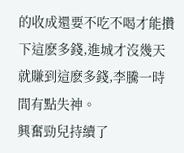的收成還要不吃不喝才能攢下這麽多錢,進城才沒幾天就賺到這麽多錢,李騰一時間有點失神。
興奮勁兒持續了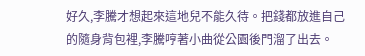好久,李騰才想起來這地兒不能久待。把錢都放進自己的隨身背包裡,李騰哼著小曲從公園後門溜了出去。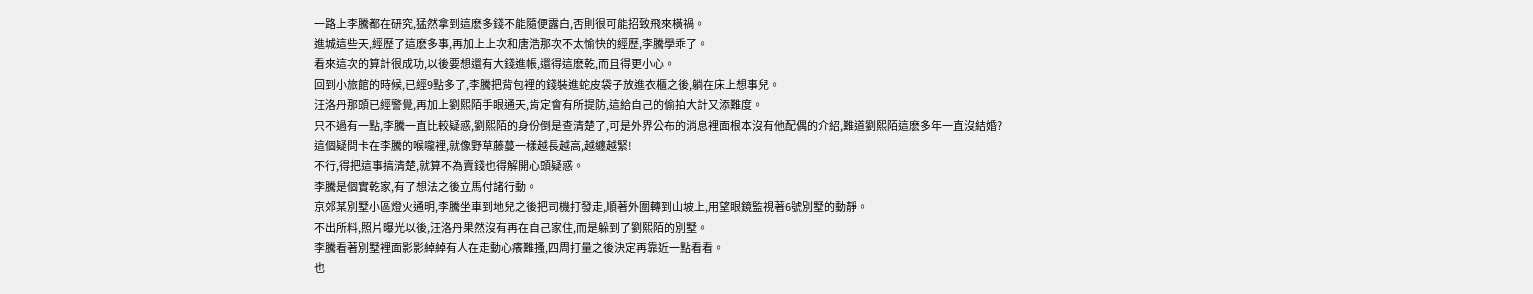一路上李騰都在研究,猛然拿到這麽多錢不能隨便露白,否則很可能招致飛來橫禍。
進城這些天,經歷了這麽多事,再加上上次和唐浩那次不太愉快的經歷,李騰學乖了。
看來這次的算計很成功,以後要想還有大錢進帳,還得這麽乾,而且得更小心。
回到小旅館的時候,已經9點多了,李騰把背包裡的錢裝進蛇皮袋子放進衣櫃之後,躺在床上想事兒。
汪洛丹那頭已經警覺,再加上劉熙陌手眼通天,肯定會有所提防,這給自己的偷拍大計又添難度。
只不過有一點,李騰一直比較疑惑,劉熙陌的身份倒是查清楚了,可是外界公布的消息裡面根本沒有他配偶的介紹,難道劉熙陌這麽多年一直沒結婚?
這個疑問卡在李騰的喉嚨裡,就像野草藤蔓一樣越長越高,越纏越緊!
不行,得把這事搞清楚,就算不為賣錢也得解開心頭疑惑。
李騰是個實乾家,有了想法之後立馬付諸行動。
京郊某別墅小區燈火通明,李騰坐車到地兒之後把司機打發走,順著外圍轉到山坡上,用望眼鏡監視著6號別墅的動靜。
不出所料,照片曝光以後,汪洛丹果然沒有再在自己家住,而是躲到了劉熙陌的別墅。
李騰看著別墅裡面影影綽綽有人在走動心癢難搔,四周打量之後決定再靠近一點看看。
也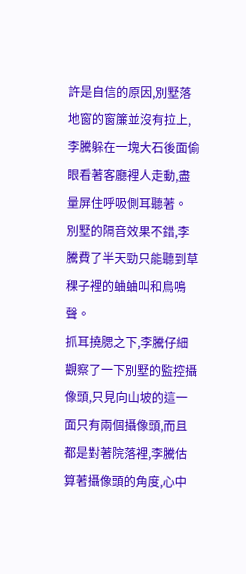許是自信的原因,別墅落地窗的窗簾並沒有拉上, 李騰躲在一塊大石後面偷眼看著客廳裡人走動,盡量屏住呼吸側耳聽著。
別墅的隔音效果不錯,李騰費了半天勁只能聽到草稞子裡的蛐蛐叫和鳥鳴聲。
抓耳撓腮之下,李騰仔細觀察了一下別墅的監控攝像頭,只見向山坡的這一面只有兩個攝像頭,而且都是對著院落裡,李騰估算著攝像頭的角度,心中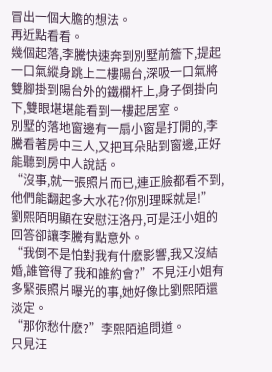冒出一個大膽的想法。
再近點看看。
幾個起落,李騰快速奔到別墅前簷下,提起一口氣縱身跳上二樓陽台,深吸一口氣將雙腳掛到陽台外的鐵欄杆上,身子倒掛向下,雙眼堪堪能看到一樓起居室。
別墅的落地窗邊有一扇小窗是打開的,李騰看著房中三人,又把耳朵貼到窗邊,正好能聽到房中人說話。
“沒事,就一張照片而已,連正臉都看不到,他們能翻起多大水花?你別理睬就是!”
劉熙陌明顯在安慰汪洛丹,可是汪小姐的回答卻讓李騰有點意外。
“我倒不是怕對我有什麽影響,我又沒結婚,誰管得了我和誰約會?”不見汪小姐有多緊張照片曝光的事,她好像比劉熙陌還淡定。
“那你愁什麽?”李熙陌追問道。
只見汪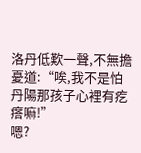洛丹低歎一聲,不無擔憂道:“唉,我不是怕丹陽那孩子心裡有疙瘩嘛!”
嗯?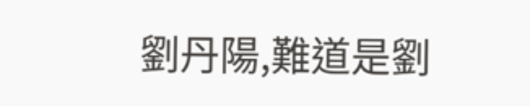劉丹陽,難道是劉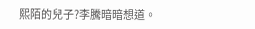熙陌的兒子?李騰暗暗想道。